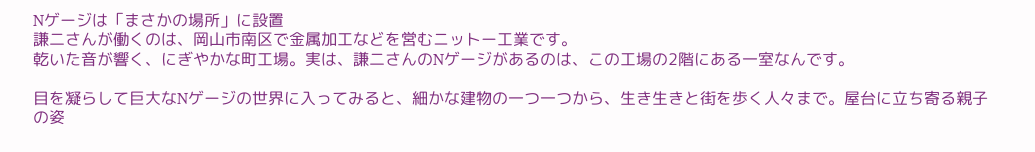Nゲージは「まさかの場所」に設置
謙二さんが働くのは、岡山市南区で金属加工などを営むニットー工業です。
乾いた音が響く、にぎやかな町工場。実は、謙二さんのNゲージがあるのは、この工場の2階にある一室なんです。

目を凝らして巨大なNゲージの世界に入ってみると、細かな建物の一つ一つから、生き生きと街を歩く人々まで。屋台に立ち寄る親子の姿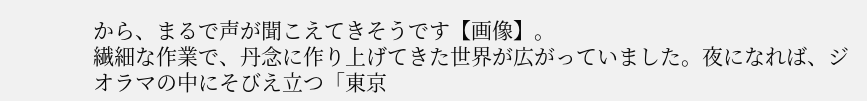から、まるで声が聞こえてきそうです【画像】。
繊細な作業で、丹念に作り上げてきた世界が広がっていました。夜になれば、ジオラマの中にそびえ立つ「東京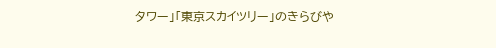タワー」「東京スカイツリー」のきらびや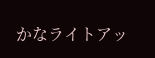かなライトアッ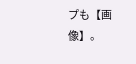プも【画像】。